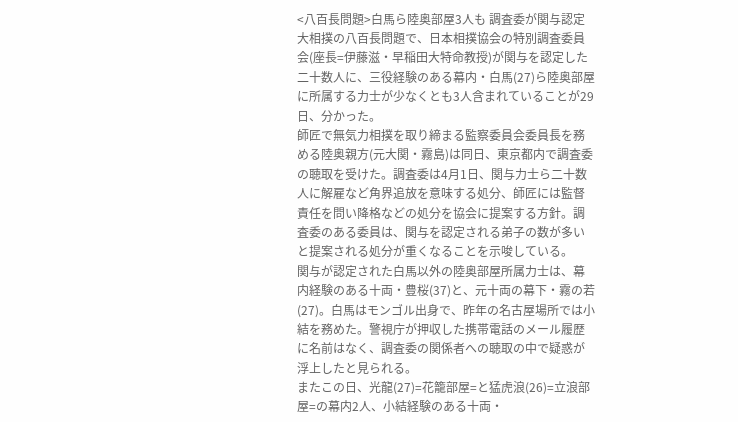<八百長問題>白馬ら陸奥部屋3人も 調査委が関与認定
大相撲の八百長問題で、日本相撲協会の特別調査委員会(座長=伊藤滋・早稲田大特命教授)が関与を認定した二十数人に、三役経験のある幕内・白馬(27)ら陸奥部屋に所属する力士が少なくとも3人含まれていることが29日、分かった。
師匠で無気力相撲を取り締まる監察委員会委員長を務める陸奥親方(元大関・霧島)は同日、東京都内で調査委の聴取を受けた。調査委は4月1日、関与力士ら二十数人に解雇など角界追放を意味する処分、師匠には監督責任を問い降格などの処分を協会に提案する方針。調査委のある委員は、関与を認定される弟子の数が多いと提案される処分が重くなることを示唆している。
関与が認定された白馬以外の陸奥部屋所属力士は、幕内経験のある十両・豊桜(37)と、元十両の幕下・霧の若(27)。白馬はモンゴル出身で、昨年の名古屋場所では小結を務めた。警視庁が押収した携帯電話のメール履歴に名前はなく、調査委の関係者への聴取の中で疑惑が浮上したと見られる。
またこの日、光龍(27)=花籠部屋=と猛虎浪(26)=立浪部屋=の幕内2人、小結経験のある十両・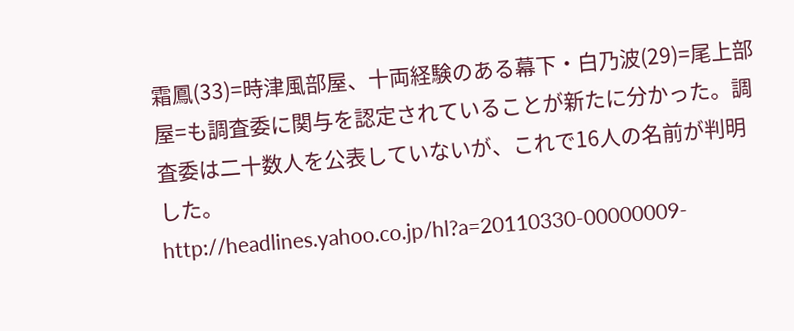霜鳳(33)=時津風部屋、十両経験のある幕下・白乃波(29)=尾上部屋=も調査委に関与を認定されていることが新たに分かった。調査委は二十数人を公表していないが、これで16人の名前が判明した。
http://headlines.yahoo.co.jp/hl?a=20110330-00000009-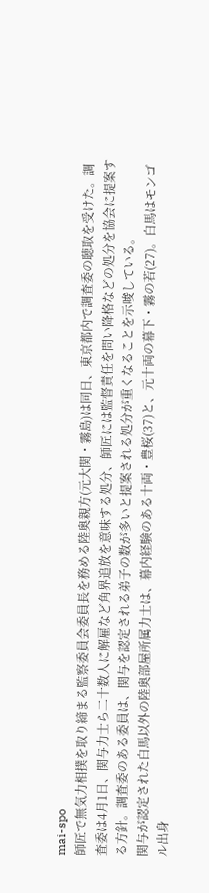mai-spo
師匠で無気力相撲を取り締まる監察委員会委員長を務める陸奥親方(元大関・霧島)は同日、東京都内で調査委の聴取を受けた。調査委は4月1日、関与力士ら二十数人に解雇など角界追放を意味する処分、師匠には監督責任を問い降格などの処分を協会に提案する方針。調査委のある委員は、関与を認定される弟子の数が多いと提案される処分が重くなることを示唆している。
関与が認定された白馬以外の陸奥部屋所属力士は、幕内経験のある十両・豊桜(37)と、元十両の幕下・霧の若(27)。白馬はモンゴル出身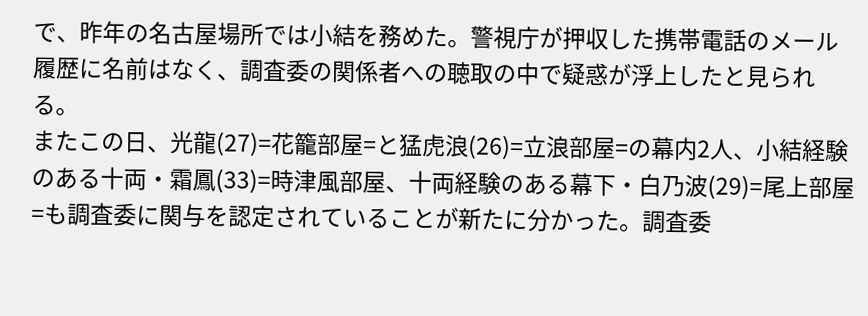で、昨年の名古屋場所では小結を務めた。警視庁が押収した携帯電話のメール履歴に名前はなく、調査委の関係者への聴取の中で疑惑が浮上したと見られる。
またこの日、光龍(27)=花籠部屋=と猛虎浪(26)=立浪部屋=の幕内2人、小結経験のある十両・霜鳳(33)=時津風部屋、十両経験のある幕下・白乃波(29)=尾上部屋=も調査委に関与を認定されていることが新たに分かった。調査委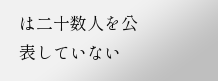は二十数人を公表していない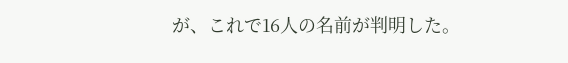が、これで16人の名前が判明した。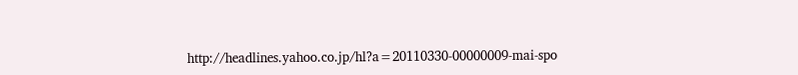http://headlines.yahoo.co.jp/hl?a=20110330-00000009-mai-spo